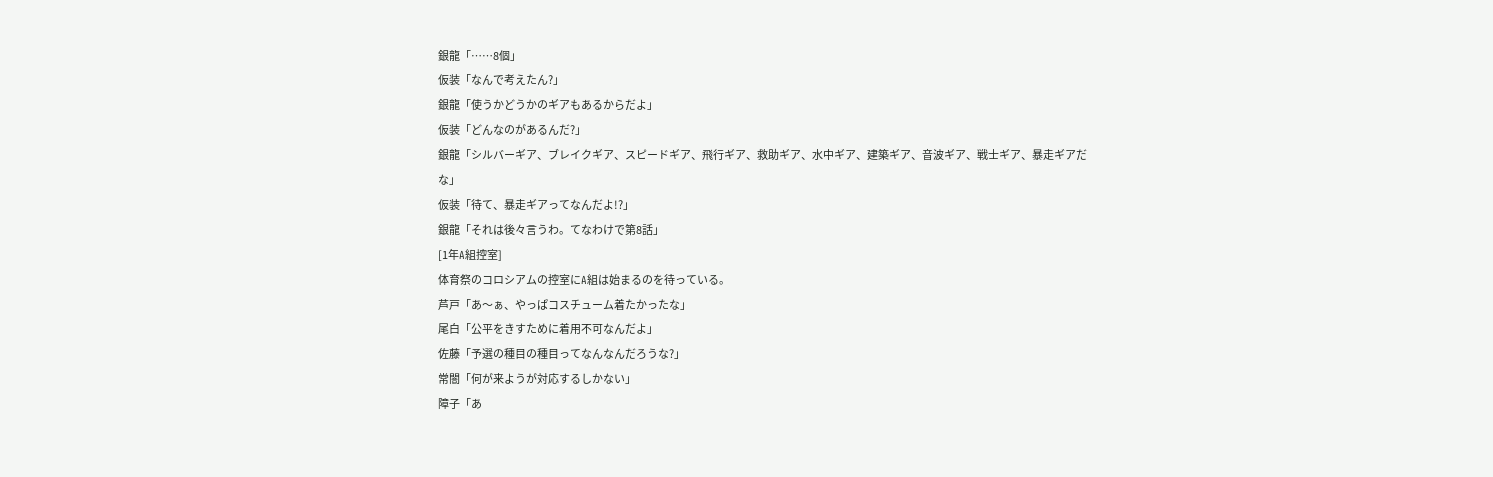銀龍「……8個」
仮装「なんで考えたん?」
銀龍「使うかどうかのギアもあるからだよ」
仮装「どんなのがあるんだ?」
銀龍「シルバーギア、ブレイクギア、スピードギア、飛行ギア、救助ギア、水中ギア、建築ギア、音波ギア、戦士ギア、暴走ギアだな」
仮装「待て、暴走ギアってなんだよ!?」
銀龍「それは後々言うわ。てなわけで第8話」
[1年A組控室]
体育祭のコロシアムの控室にA組は始まるのを待っている。
芦戸「あ〜ぁ、やっぱコスチューム着たかったな」
尾白「公平をきすために着用不可なんだよ」
佐藤「予選の種目の種目ってなんなんだろうな?」
常闇「何が来ようが対応するしかない」
障子「あ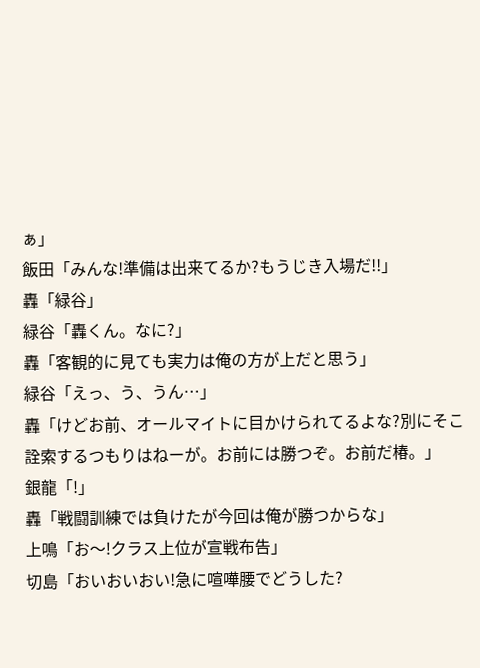ぁ」
飯田「みんな!準備は出来てるか?もうじき入場だ!!」
轟「緑谷」
緑谷「轟くん。なに?」
轟「客観的に見ても実力は俺の方が上だと思う」
緑谷「えっ、う、うん…」
轟「けどお前、オールマイトに目かけられてるよな?別にそこ詮索するつもりはねーが。お前には勝つぞ。お前だ椿。」
銀龍「!」
轟「戦闘訓練では負けたが今回は俺が勝つからな」
上鳴「お〜!クラス上位が宣戦布告」
切島「おいおいおい!急に喧嘩腰でどうした?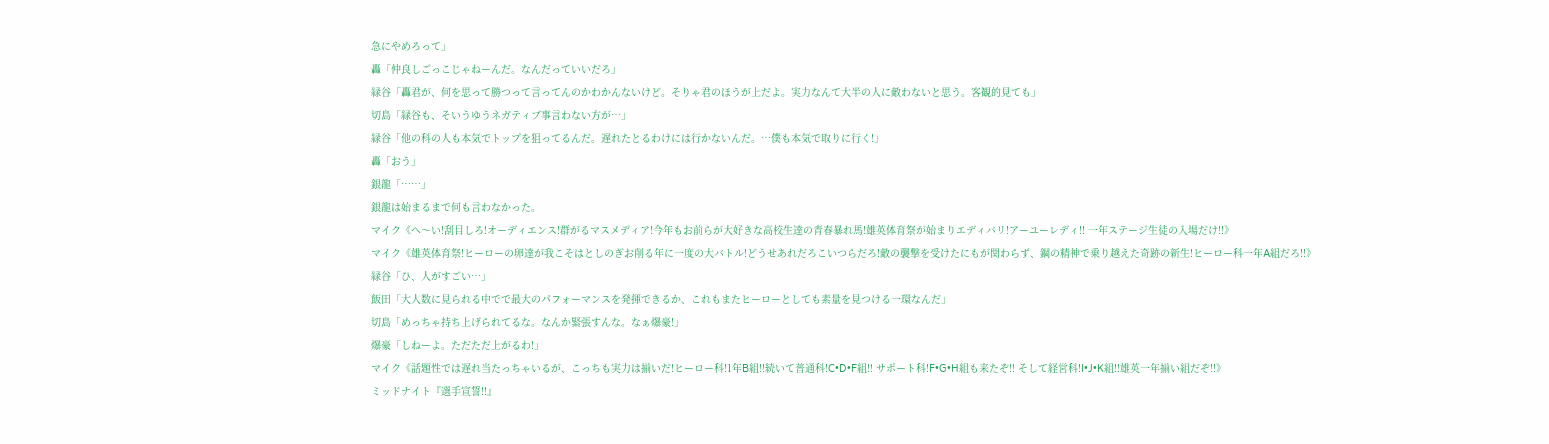急にやめろって」
轟「仲良しごっこじゃねーんだ。なんだっていいだろ」
緑谷「轟君が、何を思って勝つって言ってんのかわかんないけど。そりゃ君のほうが上だよ。実力なんて大半の人に敵わないと思う。客観的見ても」
切島「緑谷も、そいうゆうネガティブ事言わない方が…」
緑谷「他の科の人も本気でトップを狙ってるんだ。遅れたとるわけには行かないんだ。…僕も本気で取りに行く!」
轟「おう」
銀龍「……」
銀龍は始まるまで何も言わなかった。
マイク《へ〜い!刮目しろ!オーディエンス!群がるマスメディア!今年もお前らが大好きな高校生達の青春暴れ馬!雄英体育祭が始まりエディバリ!アーユーレディ!! 一年ステージ生徒の入場だけ!!》
マイク《雄英体育祭!ヒーローの卵達が我こそはとしのぎお削る年に一度の大バトル!どうせあれだろこいつらだろ!敵の襲撃を受けたにもが関わらず、鋼の精神で乗り越えた奇跡の新生!ヒーロー科一年A組だろ!!》
緑谷「ひ、人がすごい…」
飯田「大人数に見られる中でで最大のパフォーマンスを発揮できるか、これもまたヒーローとしても素量を見つける一環なんだ」
切島「めっちゃ持ち上げられてるな。なんか緊張すんな。なぁ爆豪!」
爆豪「しねーよ。ただただ上がるわ!」
マイク《話題性では遅れ当たっちゃいるが、こっちも実力は揃いだ!ヒーロー科!1年B組!!続いて普通科!C•D•F組‼ サポート科!F•G•H組も来たぞ‼ そして経営科!I•J•K組‼雄英一年揃い組だぞ!!》
ミッドナイト『選手宣誓!!』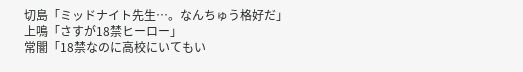切島「ミッドナイト先生…。なんちゅう格好だ」
上鳴「さすが18禁ヒーロー」
常闇「18禁なのに高校にいてもい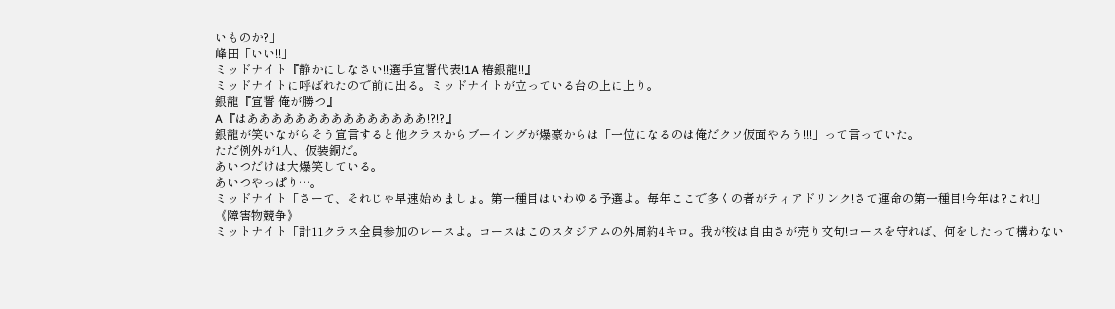いものか?」
峰田「いい!!」
ミッドナイト『静かにしなさい!!選手宣誓代表!1A 椿銀龍!!』
ミッドナイトに呼ばれたので前に出る。ミッドナイトが立っている台の上に上り。
銀龍『宣誓 俺が勝つ』
A『はあああああああああああああああ!?!?』
銀龍が笑いながらそう宣言すると他クラスからブーイングが爆豪からは「一位になるのは俺だクソ仮面やろう!!!」って言っていた。
ただ例外が1人、仮装銅だ。
あいつだけは大爆笑している。
あいつやっぱり…。
ミッドナイト「さーて、それじゃ早速始めましょ。第一種目はいわゆる予選よ。毎年ここで多くの者がティアドリンク!さて運命の第一種目!今年は?これ!」
《障害物競争》
ミットナイト「計11クラス全員参加のレースよ。コースはこのスタジアムの外周約4キロ。我が校は自由さが売り文句!コースを守れば、何をしたって構わない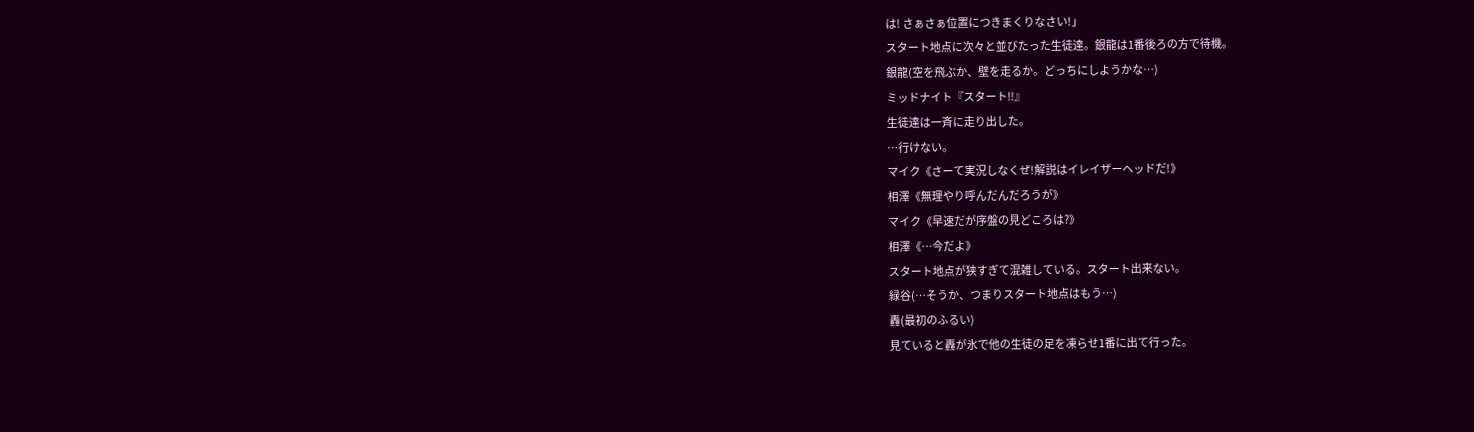は! さぁさぁ位置につきまくりなさい!」
スタート地点に次々と並びたった生徒達。銀龍は1番後ろの方で待機。
銀龍(空を飛ぶか、壁を走るか。どっちにしようかな…)
ミッドナイト『スタート‼』
生徒達は一斉に走り出した。
…行けない。
マイク《さーて実況しなくぜ!解説はイレイザーヘッドだ!》
相澤《無理やり呼んだんだろうが》
マイク《早速だが序盤の見どころは?》
相澤《…今だよ》
スタート地点が狭すぎて混雑している。スタート出来ない。
緑谷(…そうか、つまりスタート地点はもう…)
轟(最初のふるい)
見ていると轟が氷で他の生徒の足を凍らせ1番に出て行った。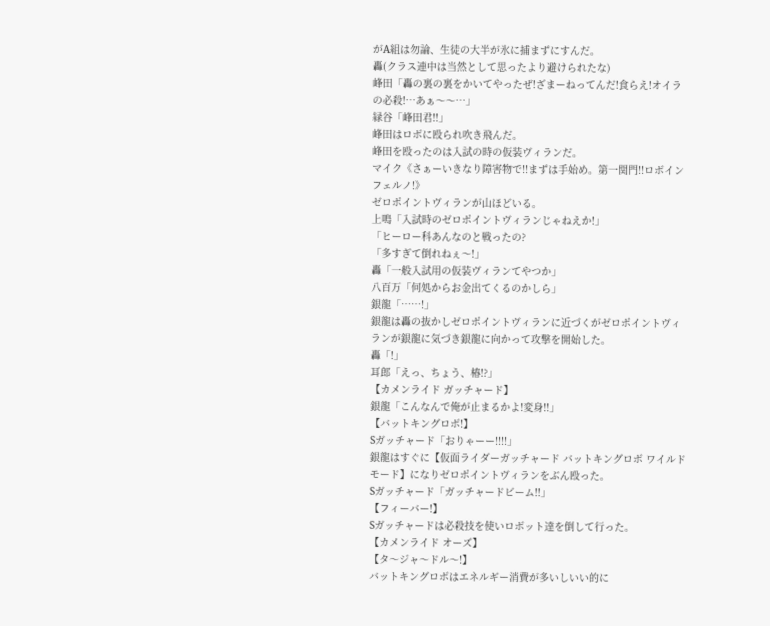がA組は勿論、生徒の大半が氷に捕まずにすんだ。
轟(クラス連中は当然として思ったより避けられたな)
峰田「轟の裏の裏をかいてやったぜ!ざまーねってんだ!食らえ!オイラの必殺!…あぁ〜〜…」
緑谷「峰田君!!」
峰田はロボに殴られ吹き飛んだ。
峰田を殴ったのは入試の時の仮装ヴィランだ。
マイク《さぁーいきなり障害物で!!まずは手始め。第一関門!!ロボインフェルノ!》
ゼロポイントヴィランが山ほどいる。
上鳴「入試時のゼロポイントヴィランじゃねえか!」
「ヒーロー科あんなのと戦ったの?
「多すぎて倒れねぇ〜!」
轟「一般入試用の仮装ヴィランてやつか」
八百万「何処からお金出てくるのかしら」
銀龍「……!」
銀龍は轟の抜かしゼロポイントヴィランに近づくがゼロポイントヴィランが銀龍に気づき銀龍に向かって攻撃を開始した。
轟「!」
耳郎「えっ、ちょう、椿!?」
【カメンライド ガッチャード】
銀龍「こんなんで俺が止まるかよ!変身!!」
【バットキングロボ!】
Sガッチャード「おりゃーー!!!!」
銀龍はすぐに【仮面ライダーガッチャード バットキングロボ ワイルドモード】になりゼロポイントヴィランをぶん殴った。
Sガッチャード「ガッチャードビーム!!」
【フィーバー!】
Sガッチャードは必殺技を使いロボット達を倒して行った。
【カメンライド オーズ】
【タ〜ジャ〜ドル〜!】
バットキングロボはエネルギー消費が多いしいい的に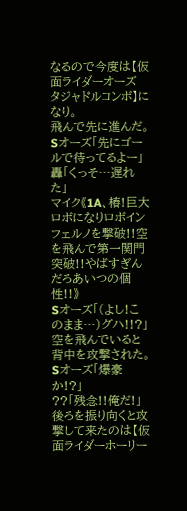なるので今度は【仮面ライダーオーズ タジャドルコンボ】になり。
飛んで先に進んだ。
Sオーズ「先にゴールで待ってるよー」
轟「くっそ…遅れた」
マイク《1A、椿!巨大ロボになりロボインフェルノを撃破!!空を飛んで第一関門突破!!やばすぎんだろあいつの個性!!》
Sオーズ「(よし!このまま…)グハ!!?」
空を飛んでいると背中を攻撃された。
Sオーズ「爆豪か!?」
??「残念!!俺だ!」
後ろを振り向くと攻撃して来たのは【仮面ライダーホーリー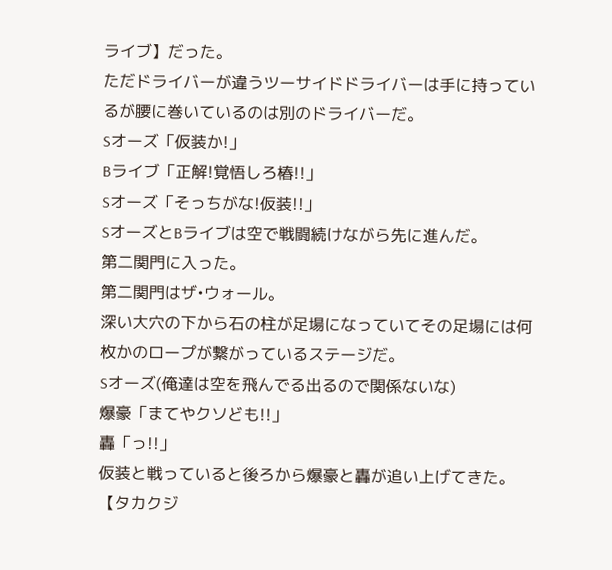ライブ】だった。
ただドライバーが違うツーサイドドライバーは手に持っているが腰に巻いているのは別のドライバーだ。
Sオーズ「仮装か!」
Bライブ「正解!覚悟しろ椿!!」
Sオーズ「そっちがな!仮装!!」
SオーズとBライブは空で戦闘続けながら先に進んだ。
第二関門に入った。
第二関門はザ•ウォール。
深い大穴の下から石の柱が足場になっていてその足場には何枚かのロープが繋がっているステージだ。
Sオーズ(俺達は空を飛んでる出るので関係ないな)
爆豪「まてやクソども!!」
轟「っ!!」
仮装と戦っていると後ろから爆豪と轟が追い上げてきた。
【タカクジ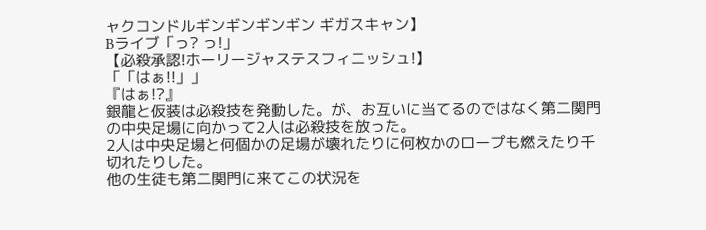ャクコンドルギンギンギンギン ギガスキャン】
Bライブ「っ? っ!」
【必殺承認!ホーリージャステスフィニッシュ!】
「「はぁ!!」」
『はぁ!?』
銀龍と仮装は必殺技を発動した。が、お互いに当てるのではなく第二関門の中央足場に向かって2人は必殺技を放った。
2人は中央足場と何個かの足場が壊れたりに何枚かのロープも燃えたり千切れたりした。
他の生徒も第二関門に来てこの状況を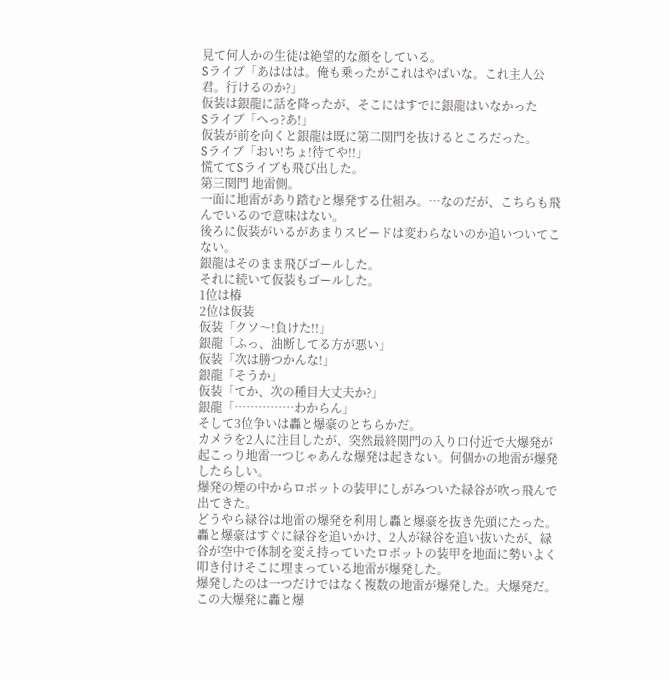見て何人かの生徒は絶望的な顔をしている。
Sライブ「あははは。俺も乗ったがこれはやばいな。これ主人公君。行けるのか?」
仮装は銀龍に話を降ったが、そこにはすでに銀龍はいなかった
Sライブ「へっ?あ!」
仮装が前を向くと銀龍は既に第二関門を抜けるところだった。
Sライブ「おい!ちょ!待てや!!」
慌ててSライブも飛び出した。
第三関門 地雷側。
一面に地雷があり踏むと爆発する仕組み。…なのだが、こちらも飛んでいるので意味はない。
後ろに仮装がいるがあまりスピードは変わらないのか追いついてこない。
銀龍はそのまま飛びゴールした。
それに続いて仮装もゴールした。
1位は椿
2位は仮装
仮装「クソ〜!負けた!!」
銀龍「ふっ、油断してる方が悪い」
仮装「次は勝つかんな!」
銀龍「そうか」
仮装「てか、次の種目大丈夫か?」
銀龍「……………わからん」
そして3位争いは轟と爆豪のとちらかだ。
カメラを2人に注目したが、突然最終関門の入り口付近で大爆発が起こっり地雷一つじゃあんな爆発は起きない。何個かの地雷が爆発したらしい。
爆発の煙の中からロボットの装甲にしがみついた緑谷が吹っ飛んで出てきた。
どうやら緑谷は地雷の爆発を利用し轟と爆豪を抜き先頭にたった。
轟と爆豪はすぐに緑谷を追いかけ、2人が緑谷を追い抜いたが、緑谷が空中で体制を変え持っていたロボットの装甲を地面に勢いよく叩き付けそこに埋まっている地雷が爆発した。
爆発したのは一つだけではなく複数の地雷が爆発した。大爆発だ。
この大爆発に轟と爆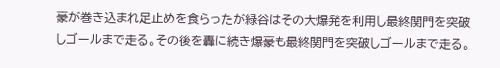豪が巻き込まれ足止めを食らったが緑谷はその大爆発を利用し最終関門を突破しゴールまで走る。その後を轟に続き爆豪も最終関門を突破しゴールまで走る。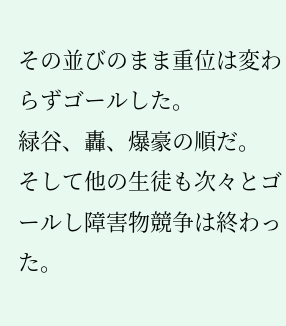その並びのまま重位は変わらずゴールした。
緑谷、轟、爆豪の順だ。
そして他の生徒も次々とゴールし障害物競争は終わった。